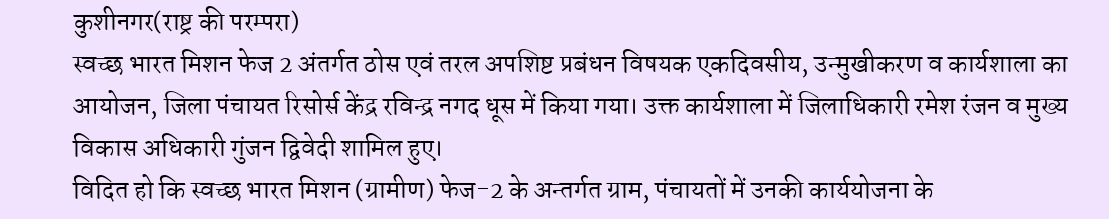कुशीनगर(राष्ट्र की परम्परा)
स्वच्छ भारत मिशन फेज 2 अंतर्गत ठोस एवं तरल अपशिष्ट प्रबंधन विषयक एकदिवसीय, उन्मुखीकरण व कार्यशाला का आयोजन, जिला पंचायत रिसोर्स केंद्र रविन्द्र नगद धूस में किया गया। उक्त कार्यशाला में जिलाधिकारी रमेश रंजन व मुख्य विकास अधिकारी गुंजन द्विवेदी शामिल हुए।
विदित हो कि स्वच्छ भारत मिशन (ग्रामीण) फेज-2 के अन्तर्गत ग्राम, पंचायतों में उनकी कार्ययोजना के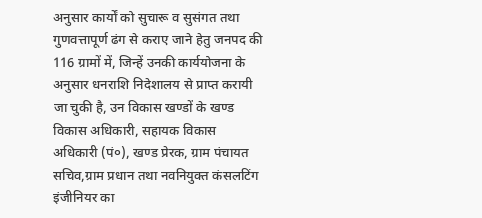अनुसार कार्यों को सुचारू व सुसंगत तथा गुणवत्तापूर्ण ढंग से कराए जाने हेतु जनपद की 116 ग्रामों में, जिन्हें उनकी कार्ययोजना के अनुसार धनराशि निदेशालय से प्राप्त करायी जा चुकी है, उन विकास खण्डों के खण्ड विकास अधिकारी, सहायक विकास अधिकारी (पं०), खण्ड प्रेरक, ग्राम पंचायत सचिव,ग्राम प्रधान तथा नवनियुक्त कंसलटिंग इंजीनियर का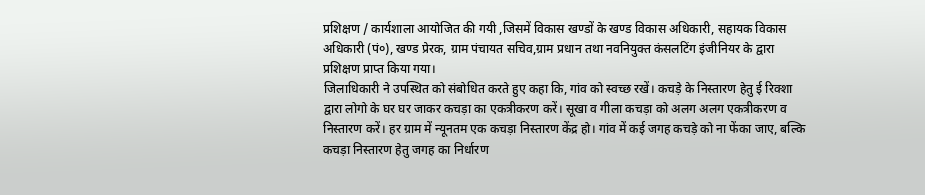प्रशिक्षण / कार्यशाला आयोजित की गयी ,जिसमें विकास खण्डों के खण्ड विकास अधिकारी, सहायक विकास अधिकारी (पं०), खण्ड प्रेरक, ग्राम पंचायत सचिव,ग्राम प्रधान तथा नवनियुक्त कंसलटिंग इंजीनियर के द्वारा प्रशिक्षण प्राप्त किया गया।
जिलाधिकारी ने उपस्थित को संबोधित करते हुए कहा कि, गांव को स्वच्छ रखें। कचड़े के निस्तारण हेतु ई रिक्शा द्वारा लोगो के घर घर जाकर कचड़ा का एकत्रीकरण करें। सूखा व गीला कचड़ा को अलग अलग एकत्रीकरण व निस्तारण करें। हर ग्राम में न्यूनतम एक कचड़ा निस्तारण केंद्र हो। गांव में कई जगह कचड़े को ना फेंका जाए, बल्कि कचड़ा निस्तारण हेतु जगह का निर्धारण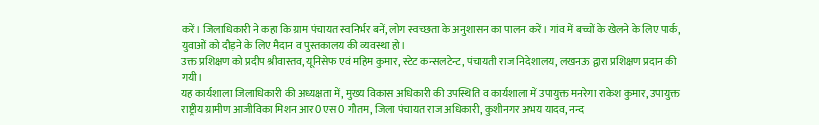करें। जिलाधिकारी ने कहा कि ग्राम पंचायत स्वनिर्भर बनें, लोग स्वच्छता के अनुशासन का पालन करें। गांव में बच्चों के खेलने के लिए पार्क, युवाओं को दौड़ने के लिए मैदान व पुस्तकालय की व्यवस्था हो।
उक्त प्रशिक्षण को प्रदीप श्रीवास्तव, यूनिसेफ एवं महिम कुमार, स्टेट कन्सलटेन्ट, पंचायती राज निदेशालय, लखनऊ द्वारा प्रशिक्षण प्रदान की गयी।
यह कार्यशाला जिलाधिकारी की अध्यक्षता में, मुख्य विकास अधिकारी की उपस्थिति व कार्यशाला में उपायुक्त मनरेगा राकेश कुमार, उपायुक्त राष्ट्रीय ग्रामीण आजीविका मिशन आर0 एस0 गौतम, जिला पंचायत राज अधिकारी, कुशीनगर अभय यादव, नन्द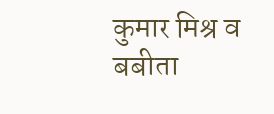कुमार मिश्र व बबीता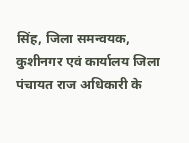सिंह, जिला समन्वयक, कुशीनगर एवं कार्यालय जिला पंचायत राज अधिकारी के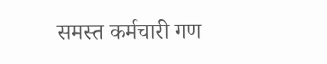समस्त कर्मचारी गण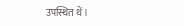उपस्थित थें।